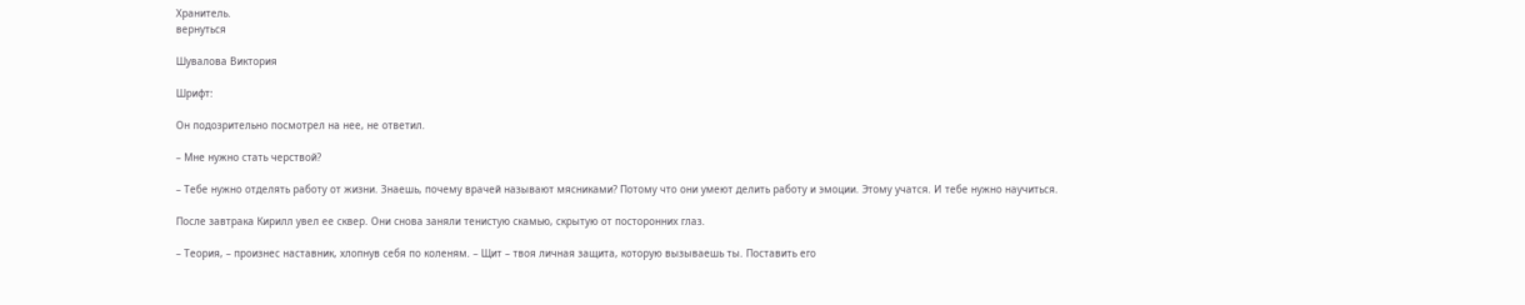Хранитель.
вернуться

Шувалова Виктория

Шрифт:

Он подозрительно посмотрел на нее, не ответил.

– Мне нужно стать черствой?

– Тебе нужно отделять работу от жизни. Знаешь, почему врачей называют мясниками? Потому что они умеют делить работу и эмоции. Этому учатся. И тебе нужно научиться.

После завтрака Кирилл увел ее сквер. Они снова заняли тенистую скамью, скрытую от посторонних глаз.

– Теория, – произнес наставник, хлопнув себя по коленям. – Щит – твоя личная защита, которую вызываешь ты. Поставить его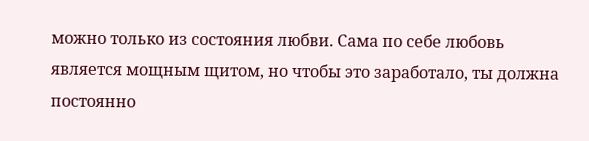можно только из состояния любви. Сама по себе любовь является мощным щитом, но чтобы это заработало, ты должна постоянно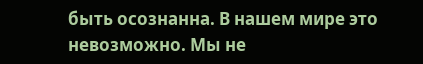быть осознанна. В нашем мире это невозможно. Мы не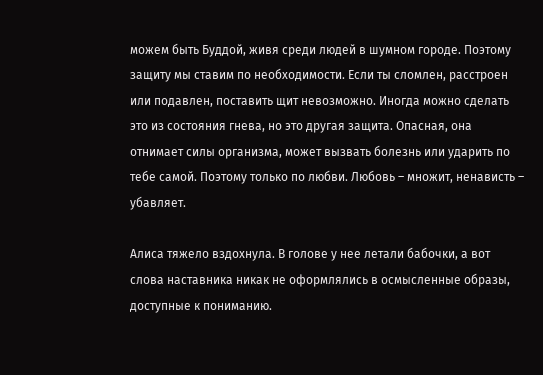можем быть Буддой, живя среди людей в шумном городе. Поэтому защиту мы ставим по необходимости. Если ты сломлен, расстроен или подавлен, поставить щит невозможно. Иногда можно сделать это из состояния гнева, но это другая защита. Опасная, она отнимает силы организма, может вызвать болезнь или ударить по тебе самой. Поэтому только по любви. Любовь – множит, ненависть – убавляет.

Алиса тяжело вздохнула. В голове у нее летали бабочки, а вот слова наставника никак не оформлялись в осмысленные образы, доступные к пониманию.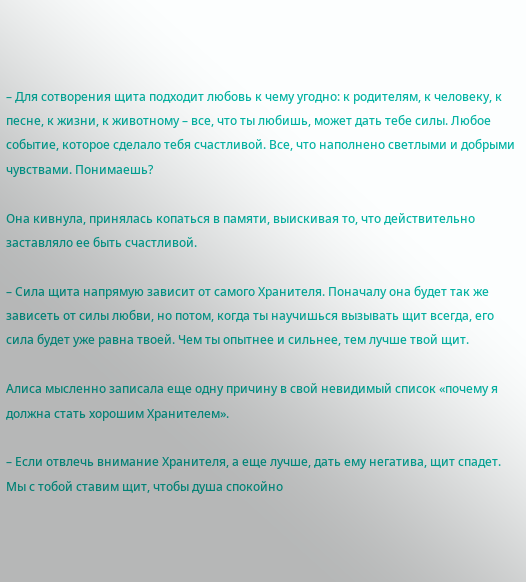– Для сотворения щита подходит любовь к чему угодно: к родителям, к человеку, к песне, к жизни, к животному – все, что ты любишь, может дать тебе силы. Любое событие, которое сделало тебя счастливой. Все, что наполнено светлыми и добрыми чувствами. Понимаешь?

Она кивнула, принялась копаться в памяти, выискивая то, что действительно заставляло ее быть счастливой.

– Сила щита напрямую зависит от самого Хранителя. Поначалу она будет так же зависеть от силы любви, но потом, когда ты научишься вызывать щит всегда, его сила будет уже равна твоей. Чем ты опытнее и сильнее, тем лучше твой щит.

Алиса мысленно записала еще одну причину в свой невидимый список «почему я должна стать хорошим Хранителем».

– Если отвлечь внимание Хранителя, а еще лучше, дать ему негатива, щит спадет. Мы с тобой ставим щит, чтобы душа спокойно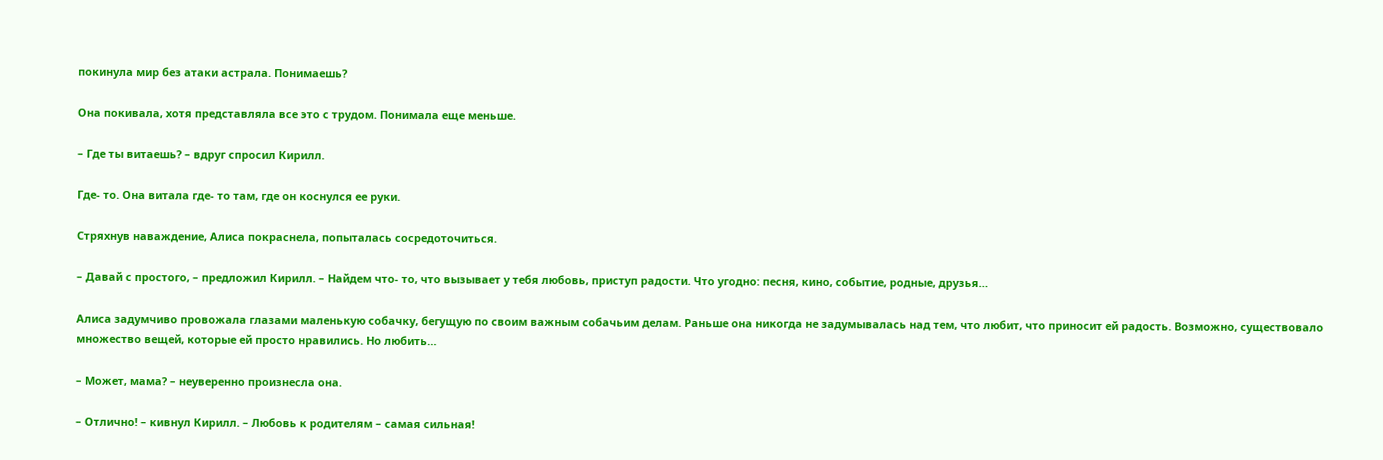покинула мир без атаки астрала. Понимаешь?

Она покивала, хотя представляла все это с трудом. Понимала еще меньше.

– Где ты витаешь? – вдруг спросил Кирилл.

Где- то. Она витала где- то там, где он коснулся ее руки.

Стряхнув наваждение, Алиса покраснела, попыталась сосредоточиться.

– Давай с простого, – предложил Кирилл. – Найдем что- то, что вызывает у тебя любовь, приступ радости. Что угодно: песня, кино, событие, родные, друзья…

Алиса задумчиво провожала глазами маленькую собачку, бегущую по своим важным собачьим делам. Раньше она никогда не задумывалась над тем, что любит, что приносит ей радость. Возможно, существовало множество вещей, которые ей просто нравились. Но любить…

– Может, мама? – неуверенно произнесла она.

– Отлично! – кивнул Кирилл. – Любовь к родителям – самая сильная!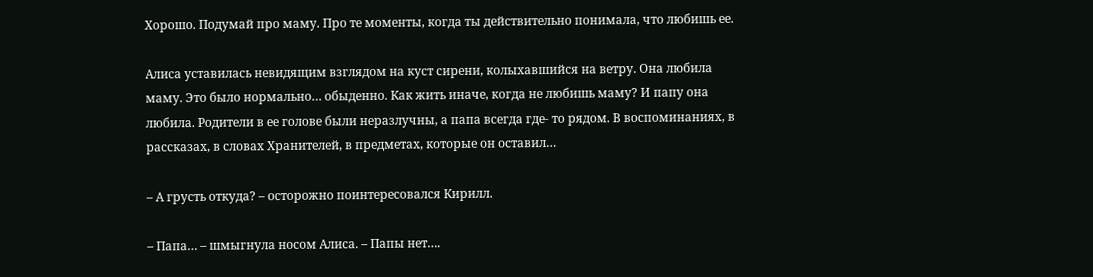Хорошо. Подумай про маму. Про те моменты, когда ты действительно понимала, что любишь ее.

Алиса уставилась невидящим взглядом на куст сирени, колыхавшийся на ветру. Она любила маму. Это было нормально… обыденно. Как жить иначе, когда не любишь маму? И папу она любила. Родители в ее голове были неразлучны, а папа всегда где- то рядом. В воспоминаниях, в рассказах, в словах Хранителей, в предметах, которые он оставил…

– А грусть откуда? – осторожно поинтересовался Кирилл.

– Папа… – шмыгнула носом Алиса. – Папы нет….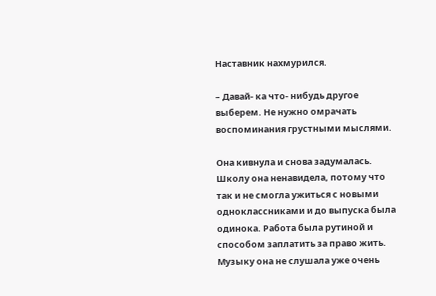Наставник нахмурился.

– Давай- ка что- нибудь другое выберем. Не нужно омрачать воспоминания грустными мыслями.

Она кивнула и снова задумалась. Школу она ненавидела, потому что так и не смогла ужиться с новыми одноклассниками и до выпуска была одинока. Работа была рутиной и способом заплатить за право жить. Музыку она не слушала уже очень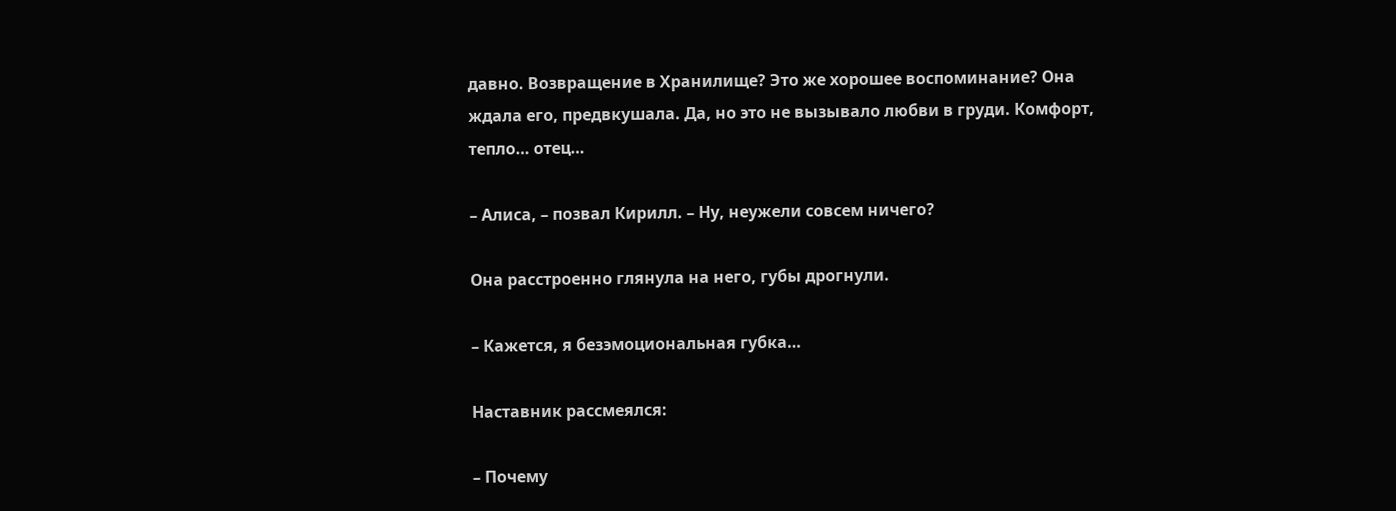давно. Возвращение в Хранилище? Это же хорошее воспоминание? Она ждала его, предвкушала. Да, но это не вызывало любви в груди. Комфорт, тепло… отец…

– Алиса, – позвал Кирилл. – Ну, неужели совсем ничего?

Она расстроенно глянула на него, губы дрогнули.

– Кажется, я безэмоциональная губка…

Наставник рассмеялся:

– Почему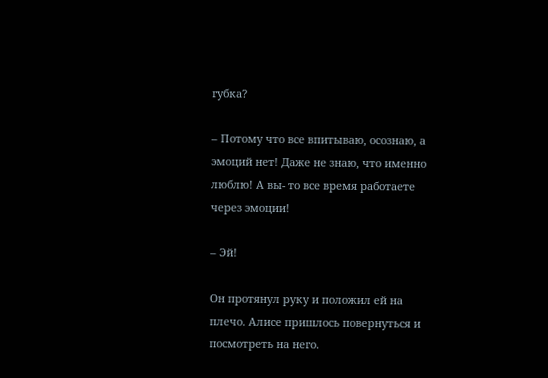губка?

– Потому что все впитываю, осознаю, а эмоций нет! Даже не знаю, что именно люблю! А вы- то все время работаете через эмоции!

– Эй!

Он протянул руку и положил ей на плечо. Алисе пришлось повернуться и посмотреть на него.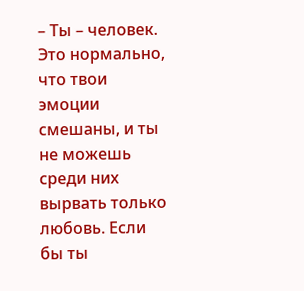– Ты – человек. Это нормально, что твои эмоции смешаны, и ты не можешь среди них вырвать только любовь. Если бы ты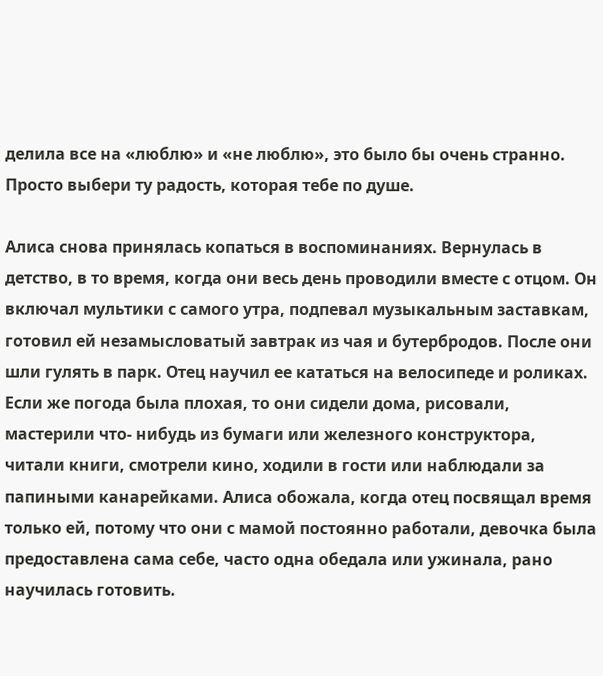делила все на «люблю» и «не люблю», это было бы очень странно. Просто выбери ту радость, которая тебе по душе.

Алиса снова принялась копаться в воспоминаниях. Вернулась в детство, в то время, когда они весь день проводили вместе с отцом. Он включал мультики с самого утра, подпевал музыкальным заставкам, готовил ей незамысловатый завтрак из чая и бутербродов. После они шли гулять в парк. Отец научил ее кататься на велосипеде и роликах. Если же погода была плохая, то они сидели дома, рисовали, мастерили что- нибудь из бумаги или железного конструктора, читали книги, смотрели кино, ходили в гости или наблюдали за папиными канарейками. Алиса обожала, когда отец посвящал время только ей, потому что они с мамой постоянно работали, девочка была предоставлена сама себе, часто одна обедала или ужинала, рано научилась готовить.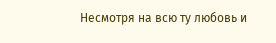Несмотря на всю ту любовь и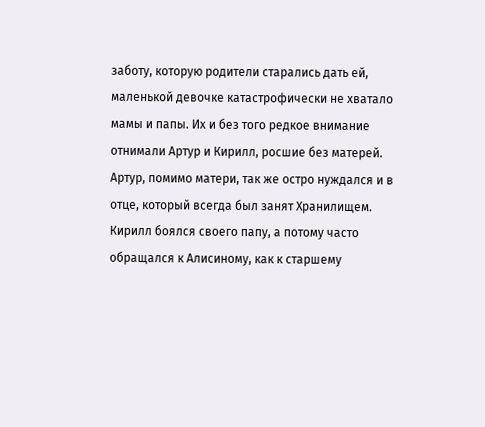заботу, которую родители старались дать ей, маленькой девочке катастрофически не хватало мамы и папы. Их и без того редкое внимание отнимали Артур и Кирилл, росшие без матерей. Артур, помимо матери, так же остро нуждался и в отце, который всегда был занят Хранилищем. Кирилл боялся своего папу, а потому часто обращался к Алисиному, как к старшему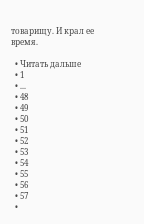товарищу. И крал ее время.

  • Читать дальше
  • 1
  • ...
  • 48
  • 49
  • 50
  • 51
  • 52
  • 53
  • 54
  • 55
  • 56
  • 57
  •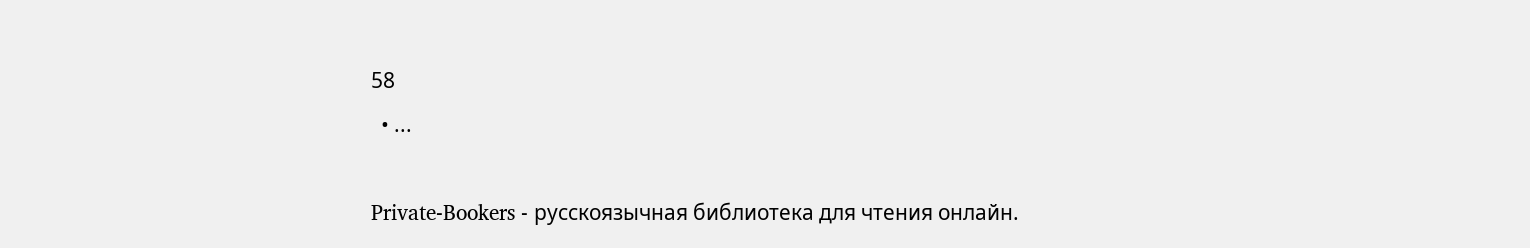58
  • ...

Private-Bookers - русскоязычная библиотека для чтения онлайн.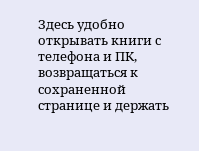Здесь удобно открывать книги с телефона и ПК, возвращаться к сохраненной странице и держать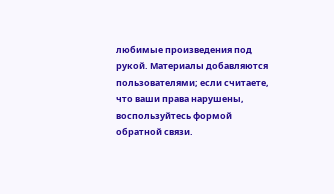любимые произведения под рукой. Материалы добавляются пользователями; если считаете, что ваши права нарушены, воспользуйтесь формой обратной связи.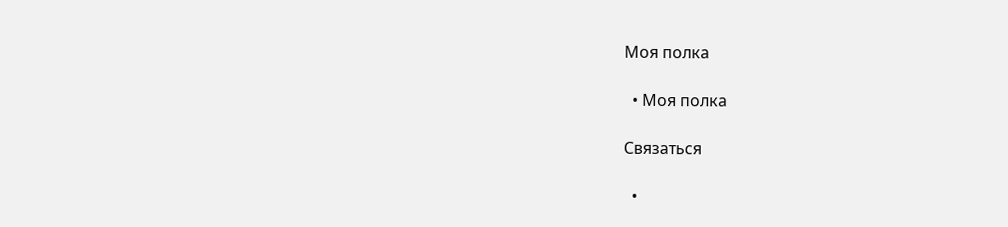Моя полка

  • Моя полка

Связаться

  •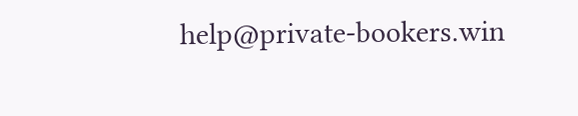help@private-bookers.win